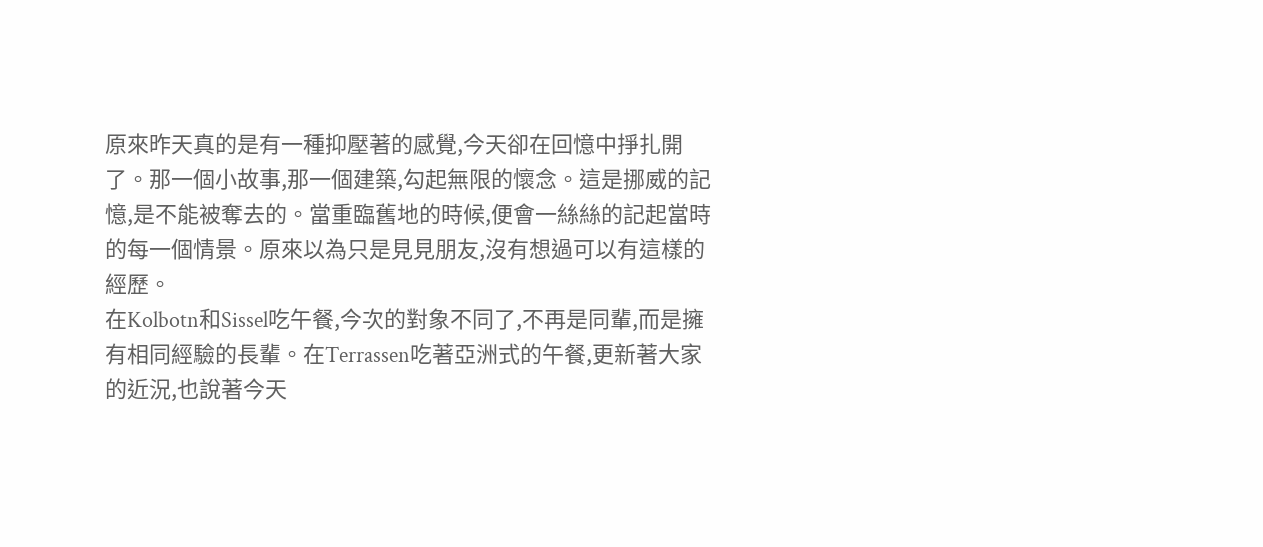原來昨天真的是有一種抑壓著的感覺,今天卻在回憶中掙扎開了。那一個小故事,那一個建築,勾起無限的懷念。這是挪威的記憶,是不能被奪去的。當重臨舊地的時候,便會一絲絲的記起當時的每一個情景。原來以為只是見見朋友,沒有想過可以有這樣的經歷。
在Kolbotn和Sissel吃午餐,今次的對象不同了,不再是同輩,而是擁有相同經驗的長輩。在Terrassen吃著亞洲式的午餐,更新著大家的近況,也說著今天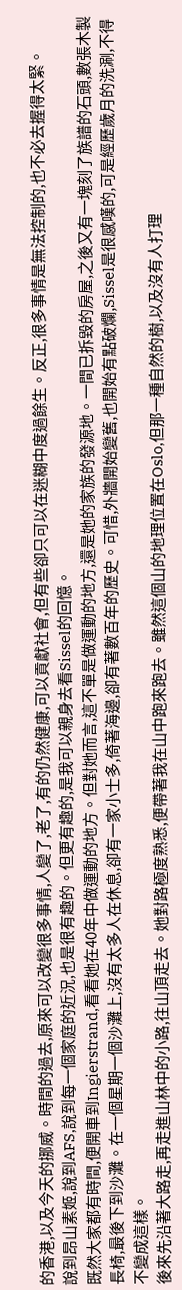的香港,以及今天的挪威。時間的過去,原來可以改變很多事情,人變了,老了,有的仍然健康,可以貢獻社會,但有些卻只可以在迷糊中度過餘生。反正,很多事情是無法控制的,也不必去握得太緊。
說到昂山素姬,說到AFS,說到每一個家庭的近況,也是很有趣的。但更有趣的,是我可以親身去看Sissel的回憶。
既然大家都有時間,便開車到Ingierstrand,看看她在40年中做運動的地方。但對她而言,這不單是做運動的地方,還是她的家族的發源地。一間已拆毀的房屋,之後又有一塊刻了族譜的石頭,數張木製長椅,最後下到沙灘。在一個星期一個沙灘上,沒有太多人在休息,卻有一家小士多,倚著海邊,卻有著數百年的歷史。可惜,外牆開始變舊,也開始有點破爛,Sissel是很感嘆的,可是經歷歲月的洗涮,不得不變成這樣。
後來先沿著大路走,再走進山林中的小路,往山頂走去。她對路極度熟悉,便帶著我在山中跑來跑去。雖然這個山的地理位置在Oslo,但那一種自然的樹,以及沒有人打理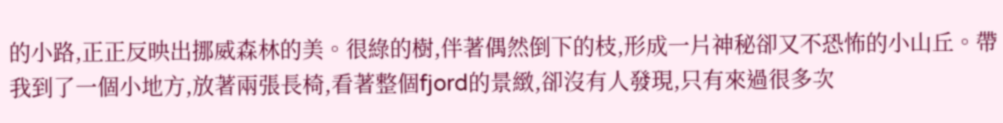的小路,正正反映出挪威森林的美。很綠的樹,伴著偶然倒下的枝,形成一片神秘卻又不恐怖的小山丘。帶我到了一個小地方,放著兩張長椅,看著整個fjord的景緻,卻沒有人發現,只有來過很多次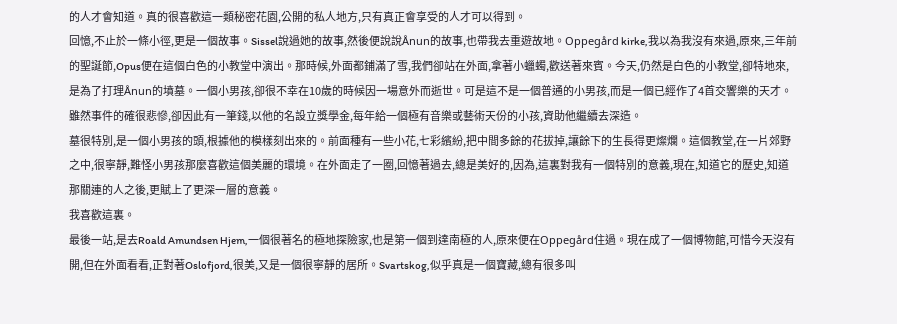的人才會知道。真的很喜歡這一類秘密花園,公開的私人地方,只有真正會享受的人才可以得到。
回憶,不止於一條小徑,更是一個故事。Sissel說過她的故事,然後便說說Ånun的故事,也帶我去重遊故地。Oppegård kirke,我以為我沒有來過,原來,三年前的聖誕節,Opus便在這個白色的小教堂中演出。那時候,外面都鋪滿了雪,我們卻站在外面,拿著小蠟蠋,歡送著來賓。今天,仍然是白色的小教堂,卻特地來,是為了打理Ånun的墳墓。一個小男孩,卻很不幸在10歲的時候因一場意外而逝世。可是這不是一個普通的小男孩,而是一個已經作了4首交響樂的天才。雖然事件的確很悲慘,卻因此有一筆錢,以他的名設立獎學金,每年給一個極有音樂或藝術天份的小孩,資助他繼續去深造。
墓很特別,是一個小男孩的頭,根據他的模樣刻出來的。前面種有一些小花,七彩繽紛,把中間多餘的花拔掉,讓餘下的生長得更燦爛。這個教堂,在一片郊野之中,很寧靜,難怪小男孩那麼喜歡這個美麗的環境。在外面走了一圈,回憶著過去,總是美好的,因為,這裏對我有一個特別的意義,現在,知道它的歷史,知道那關連的人之後,更賦上了更深一層的意義。
我喜歡這裏。
最後一站,是去Roald Amundsen Hjem,一個很著名的極地探險家,也是第一個到達南極的人,原來便在Oppegård住過。現在成了一個博物館,可惜今天沒有開,但在外面看看,正對著Oslofjord,很美,又是一個很寧靜的居所。Svartskog,似乎真是一個寶藏,總有很多叫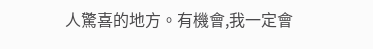人驚喜的地方。有機會,我一定會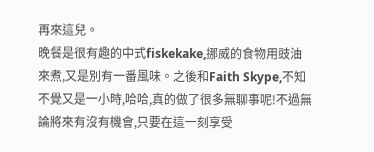再來這兒。
晚餐是很有趣的中式fiskekake,挪威的食物用豉油來煮,又是別有一番風味。之後和Faith Skype,不知不覺又是一小時,哈哈,真的做了很多無聊事呢!不過無論將來有沒有機會,只要在這一刻享受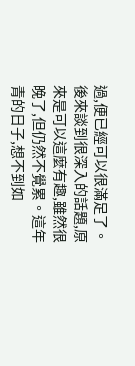過,便已經可以很滿足了。
後來談到很深入的話題,原來是可以這麼有趣,雖然很晚了,但仍然不覺累。這年青的日子,想不到如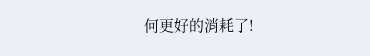何更好的消耗了!